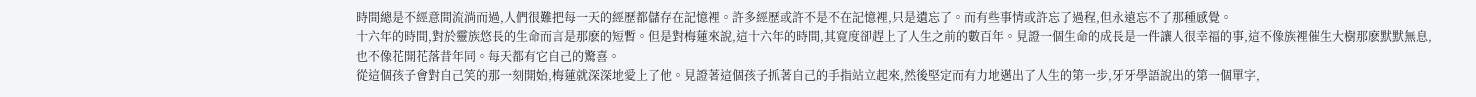時間總是不經意間流淌而過,人們很難把每一天的經歷都儲存在記憶裡。許多經歷或許不是不在記憶裡,只是遺忘了。而有些事情或許忘了過程,但永遠忘不了那種感覺。
十六年的時間,對於靈族悠長的生命而言是那麽的短暫。但是對梅蓮來說,這十六年的時間,其寬度卻趕上了人生之前的數百年。見證一個生命的成長是一件讓人很幸福的事,這不像族裡催生大樹那麽默默無息,也不像花開花落昔年同。每天都有它自己的驚喜。
從這個孩子會對自己笑的那一刻開始,梅蓮就深深地愛上了他。見證著這個孩子抓著自己的手指站立起來,然後堅定而有力地邁出了人生的第一步,牙牙學語說出的第一個單字,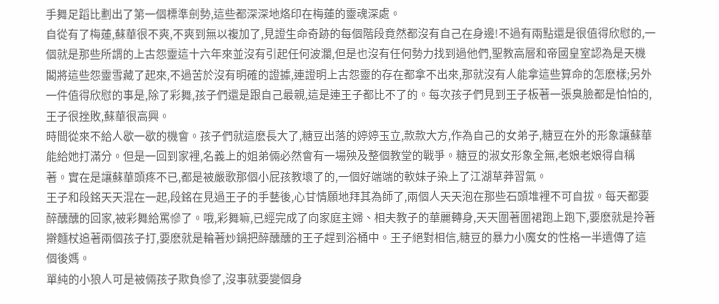手舞足蹈比劃出了第一個標準劍勢,這些都深深地烙印在梅蓮的靈魂深處。
自從有了梅蓮,蘇華很不爽,不爽到無以複加了,見證生命奇跡的每個階段竟然都沒有自己在身邊!不過有兩點還是很值得欣慰的,一個就是那些所謂的上古怨靈這十六年來並沒有引起任何波瀾,但是也沒有任何勢力找到過他們,聖教高層和帝國皇室認為是天機閣將這些怨靈雪藏了起來,不過苦於沒有明確的證據,連證明上古怨靈的存在都拿不出來,那就沒有人能拿這些算命的怎麽樣;另外一件值得欣慰的事是,除了彩舞,孩子們還是跟自己最親,這是連王子都比不了的。每次孩子們見到王子板著一張臭臉都是怕怕的,王子很挫敗,蘇華很高興。
時間從來不給人歇一歇的機會。孩子們就這麽長大了,糖豆出落的婷婷玉立,款款大方,作為自己的女弟子,糖豆在外的形象讓蘇華能給她打滿分。但是一回到家裡,名義上的姐弟倆必然會有一場殃及整個教堂的戰爭。糖豆的淑女形象全無,老娘老娘得自稱著。實在是讓蘇華頭疼不已,都是被嚴歌那個小屁孩教壞了的,一個好端端的軟妹子染上了江湖草莽習氣。
王子和段銘天天混在一起,段銘在見過王子的手藝後,心甘情願地拜其為師了,兩個人天天泡在那些石頭堆裡不可自拔。每天都要醉醺醺的回家,被彩舞給罵慘了。哦,彩舞嘛,已經完成了向家庭主婦、相夫教子的華麗轉身,天天圍著圍裙跑上跑下,要麽就是拎著擀麵杖追著兩個孩子打,要麽就是輪著炒鍋把醉醺醺的王子趕到浴桶中。王子絕對相信,糖豆的暴力小魔女的性格一半遺傳了這個後媽。
單純的小狼人可是被倆孩子欺負慘了,沒事就要變個身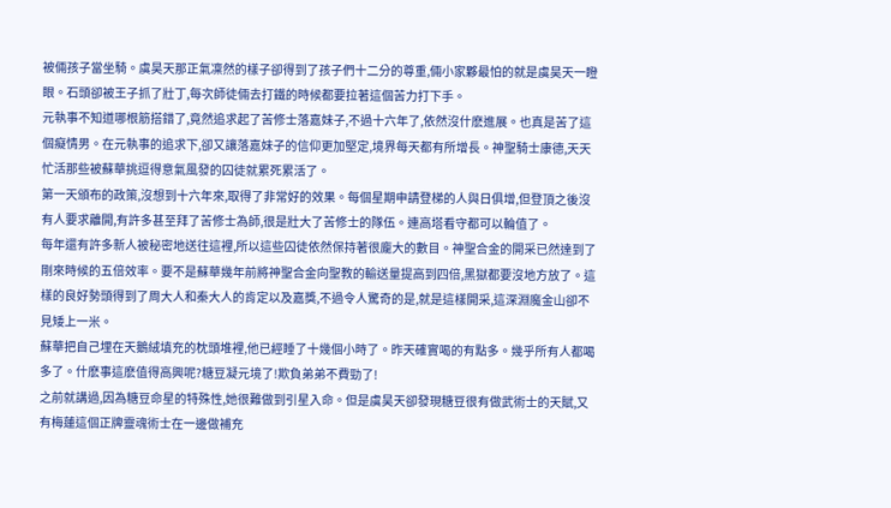被倆孩子當坐騎。虞昊天那正氣凜然的樣子卻得到了孩子們十二分的尊重,倆小家夥最怕的就是虞昊天一瞪眼。石頭卻被王子抓了壯丁,每次師徒倆去打鐵的時候都要拉著這個苦力打下手。
元執事不知道哪根筋搭錯了,竟然追求起了苦修士落嘉妹子,不過十六年了,依然沒什麽進展。也真是苦了這個癡情男。在元執事的追求下,卻又讓落嘉妹子的信仰更加堅定,境界每天都有所增長。神聖騎士康德,天天忙活那些被蘇華挑逗得意氣風發的囚徒就累死累活了。
第一天頒布的政策,沒想到十六年來,取得了非常好的效果。每個星期申請登梯的人與日俱增,但登頂之後沒有人要求離開,有許多甚至拜了苦修士為師,很是壯大了苦修士的隊伍。連高塔看守都可以輪值了。
每年還有許多新人被秘密地送往這裡,所以這些囚徒依然保持著很龐大的數目。神聖合金的開采已然達到了剛來時候的五倍效率。要不是蘇華幾年前將神聖合金向聖教的輸送量提高到四倍,黑獄都要沒地方放了。這樣的良好勢頭得到了周大人和秦大人的肯定以及嘉獎,不過令人驚奇的是,就是這樣開采,這深淵魔金山卻不見矮上一米。
蘇華把自己埋在天鵝絨填充的枕頭堆裡,他已經睡了十幾個小時了。昨天確實喝的有點多。幾乎所有人都喝多了。什麽事這麽值得高興呢?糖豆凝元境了!欺負弟弟不費勁了!
之前就講過,因為糖豆命星的特殊性,她很難做到引星入命。但是虞昊天卻發現糖豆很有做武術士的天賦,又有梅蓮這個正牌靈魂術士在一邊做補充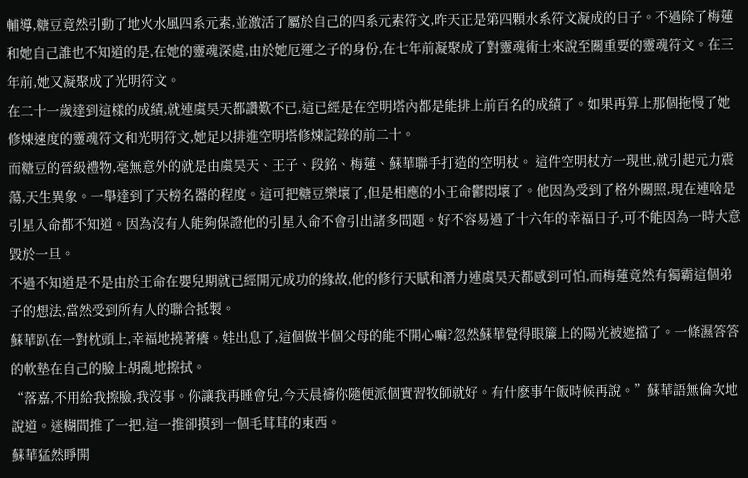輔導,糖豆竟然引動了地火水風四系元素,並激活了屬於自己的四系元素符文,昨天正是第四顆水系符文凝成的日子。不過除了梅蓮和她自己誰也不知道的是,在她的靈魂深處,由於她厄運之子的身份,在七年前凝聚成了對靈魂術士來說至關重要的靈魂符文。在三年前,她又凝聚成了光明符文。
在二十一歲達到這樣的成績,就連虞昊天都讚歎不已,這已經是在空明塔內都是能排上前百名的成績了。如果再算上那個拖慢了她修煉速度的靈魂符文和光明符文,她足以排進空明塔修煉記錄的前二十。
而糖豆的晉級禮物,毫無意外的就是由虞昊天、王子、段銘、梅蓮、蘇華聯手打造的空明杖。 這件空明杖方一現世,就引起元力震蕩,天生異象。一舉達到了天榜名器的程度。這可把糖豆樂壞了,但是相應的小王命鬱悶壞了。他因為受到了格外關照,現在連啥是引星入命都不知道。因為沒有人能夠保證他的引星入命不會引出諸多問題。好不容易過了十六年的幸福日子,可不能因為一時大意毀於一旦。
不過不知道是不是由於王命在嬰兒期就已經開元成功的緣故,他的修行天賦和潛力連虞昊天都感到可怕,而梅蓮竟然有獨霸這個弟子的想法,當然受到所有人的聯合抵製。
蘇華趴在一對枕頭上,幸福地撓著癢。娃出息了,這個做半個父母的能不開心嘛?忽然蘇華覺得眼簾上的陽光被遮擋了。一條濕答答的軟墊在自己的臉上胡亂地擦拭。
“落嘉,不用給我擦臉,我沒事。你讓我再睡會兒,今天晨禱你隨便派個實習牧師就好。有什麽事午飯時候再說。”蘇華語無倫次地說道。迷糊間推了一把,這一推卻摸到一個毛茸茸的東西。
蘇華猛然睜開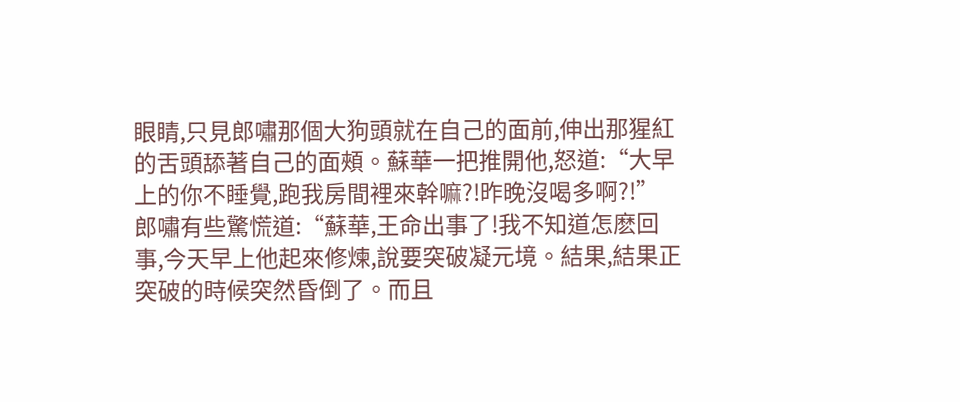眼睛,只見郎嘯那個大狗頭就在自己的面前,伸出那猩紅的舌頭舔著自己的面頰。蘇華一把推開他,怒道:“大早上的你不睡覺,跑我房間裡來幹嘛?!昨晚沒喝多啊?!”
郎嘯有些驚慌道:“蘇華,王命出事了!我不知道怎麽回事,今天早上他起來修煉,說要突破凝元境。結果,結果正突破的時候突然昏倒了。而且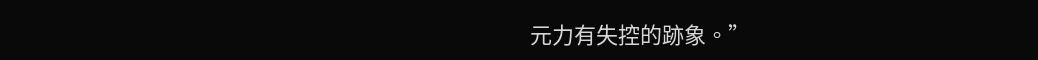元力有失控的跡象。”